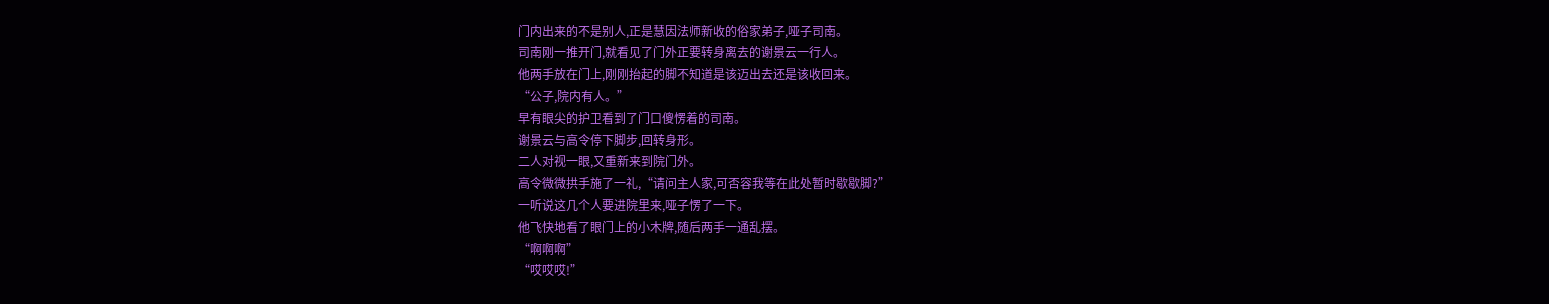门内出来的不是别人,正是慧因法师新收的俗家弟子,哑子司南。
司南刚一推开门,就看见了门外正要转身离去的谢景云一行人。
他两手放在门上,刚刚抬起的脚不知道是该迈出去还是该收回来。
“公子,院内有人。”
早有眼尖的护卫看到了门口傻愣着的司南。
谢景云与高令停下脚步,回转身形。
二人对视一眼,又重新来到院门外。
高令微微拱手施了一礼,“请问主人家,可否容我等在此处暂时歇歇脚?”
一听说这几个人要进院里来,哑子愣了一下。
他飞快地看了眼门上的小木牌,随后两手一通乱摆。
“啊啊啊”
“哎哎哎!”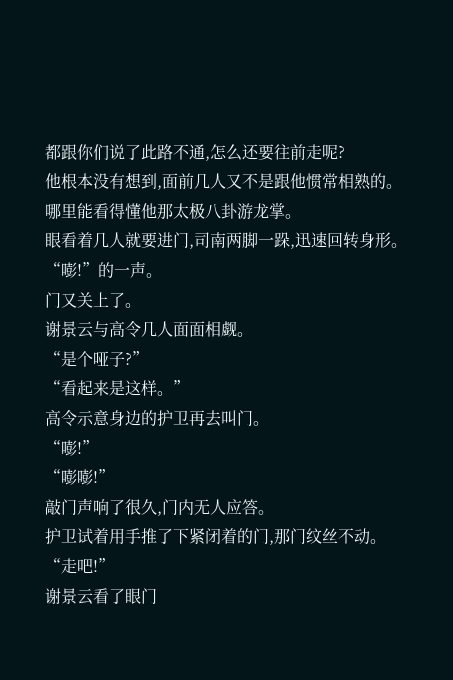都跟你们说了此路不通,怎么还要往前走呢?
他根本没有想到,面前几人又不是跟他惯常相熟的。
哪里能看得懂他那太极八卦游龙掌。
眼看着几人就要进门,司南两脚一跺,迅速回转身形。
“嘭!”的一声。
门又关上了。
谢景云与高令几人面面相觑。
“是个哑子?”
“看起来是这样。”
高令示意身边的护卫再去叫门。
“嘭!”
“嘭嘭!”
敲门声响了很久,门内无人应答。
护卫试着用手推了下紧闭着的门,那门纹丝不动。
“走吧!”
谢景云看了眼门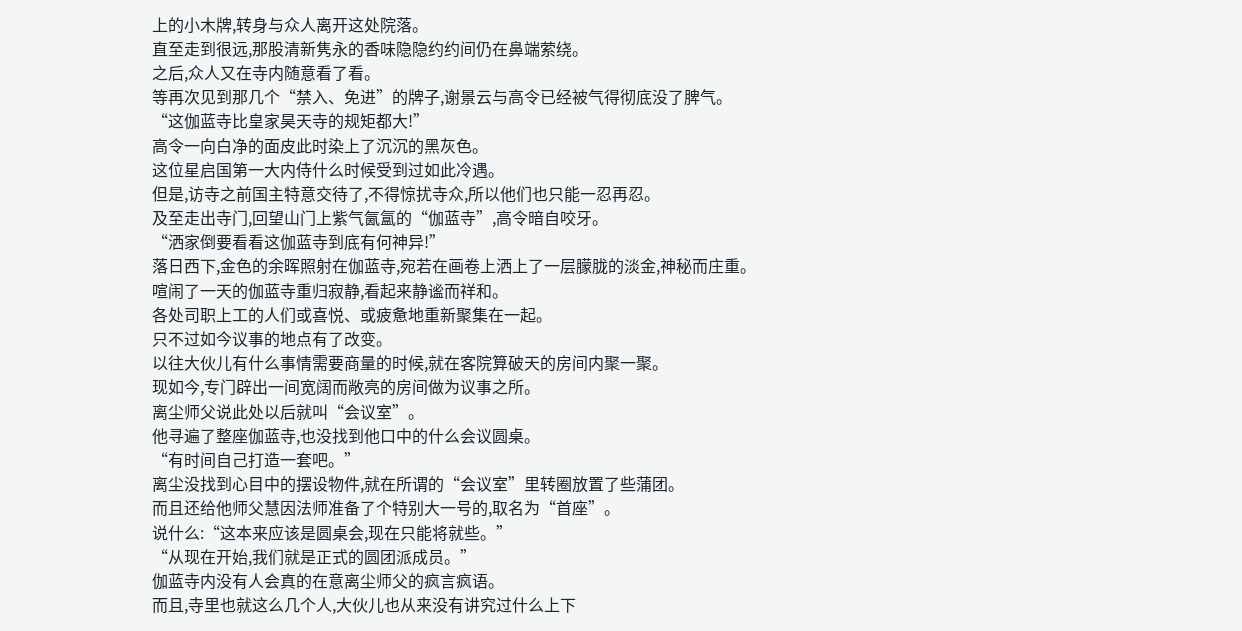上的小木牌,转身与众人离开这处院落。
直至走到很远,那股清新隽永的香味隐隐约约间仍在鼻端萦绕。
之后,众人又在寺内随意看了看。
等再次见到那几个“禁入、免进”的牌子,谢景云与高令已经被气得彻底没了脾气。
“这伽蓝寺比皇家昊天寺的规矩都大!”
高令一向白净的面皮此时染上了沉沉的黑灰色。
这位星启国第一大内侍什么时候受到过如此冷遇。
但是,访寺之前国主特意交待了,不得惊扰寺众,所以他们也只能一忍再忍。
及至走出寺门,回望山门上紫气氤氲的“伽蓝寺”,高令暗自咬牙。
“洒家倒要看看这伽蓝寺到底有何神异!”
落日西下,金色的余晖照射在伽蓝寺,宛若在画卷上洒上了一层朦胧的淡金,神秘而庄重。
喧闹了一天的伽蓝寺重归寂静,看起来静谧而祥和。
各处司职上工的人们或喜悦、或疲惫地重新聚集在一起。
只不过如今议事的地点有了改变。
以往大伙儿有什么事情需要商量的时候,就在客院算破天的房间内聚一聚。
现如今,专门辟出一间宽阔而敞亮的房间做为议事之所。
离尘师父说此处以后就叫“会议室”。
他寻遍了整座伽蓝寺,也没找到他口中的什么会议圆桌。
“有时间自己打造一套吧。”
离尘没找到心目中的摆设物件,就在所谓的“会议室”里转圈放置了些蒲团。
而且还给他师父慧因法师准备了个特别大一号的,取名为“首座”。
说什么:“这本来应该是圆桌会,现在只能将就些。”
“从现在开始,我们就是正式的圆团派成员。”
伽蓝寺内没有人会真的在意离尘师父的疯言疯语。
而且,寺里也就这么几个人,大伙儿也从来没有讲究过什么上下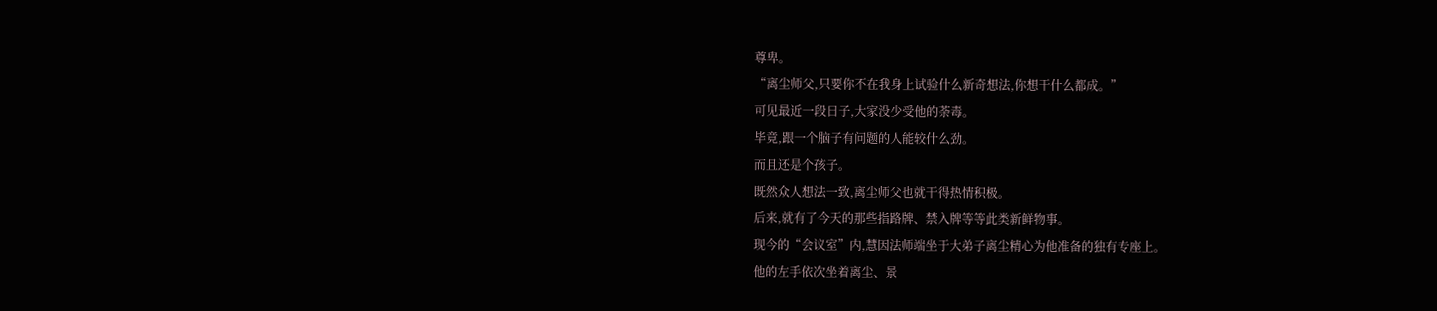尊卑。
“离尘师父,只要你不在我身上试验什么新奇想法,你想干什么都成。”
可见最近一段日子,大家没少受他的荼毒。
毕竟,跟一个脑子有问题的人能较什么劲。
而且还是个孩子。
既然众人想法一致,离尘师父也就干得热情积极。
后来,就有了今天的那些指路牌、禁入牌等等此类新鲜物事。
现今的“会议室”内,慧因法师端坐于大弟子离尘精心为他准备的独有专座上。
他的左手依次坐着离尘、景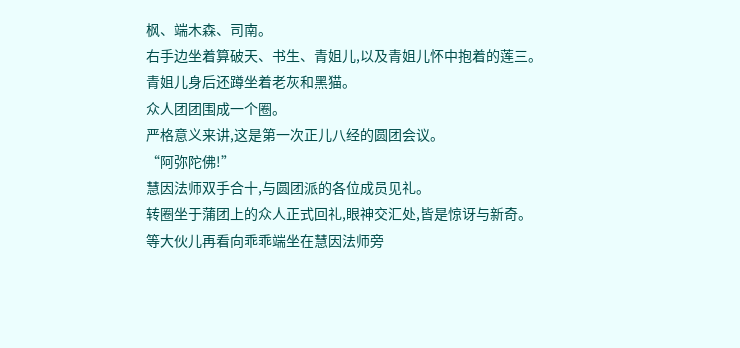枫、端木森、司南。
右手边坐着算破天、书生、青姐儿,以及青姐儿怀中抱着的莲三。
青姐儿身后还蹲坐着老灰和黑猫。
众人团团围成一个圈。
严格意义来讲,这是第一次正儿八经的圆团会议。
“阿弥陀佛!”
慧因法师双手合十,与圆团派的各位成员见礼。
转圈坐于蒲团上的众人正式回礼,眼神交汇处,皆是惊讶与新奇。
等大伙儿再看向乖乖端坐在慧因法师旁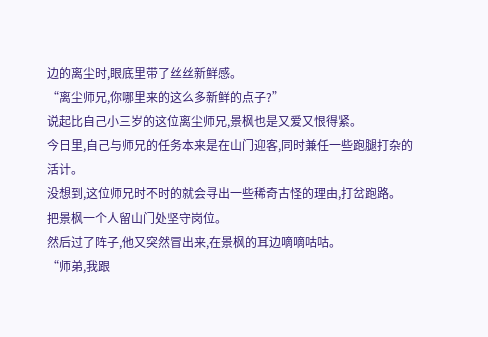边的离尘时,眼底里带了丝丝新鲜感。
“离尘师兄,你哪里来的这么多新鲜的点子?”
说起比自己小三岁的这位离尘师兄,景枫也是又爱又恨得紧。
今日里,自己与师兄的任务本来是在山门迎客,同时兼任一些跑腿打杂的活计。
没想到,这位师兄时不时的就会寻出一些稀奇古怪的理由,打岔跑路。
把景枫一个人留山门处坚守岗位。
然后过了阵子,他又突然冒出来,在景枫的耳边嘀嘀咕咕。
“师弟,我跟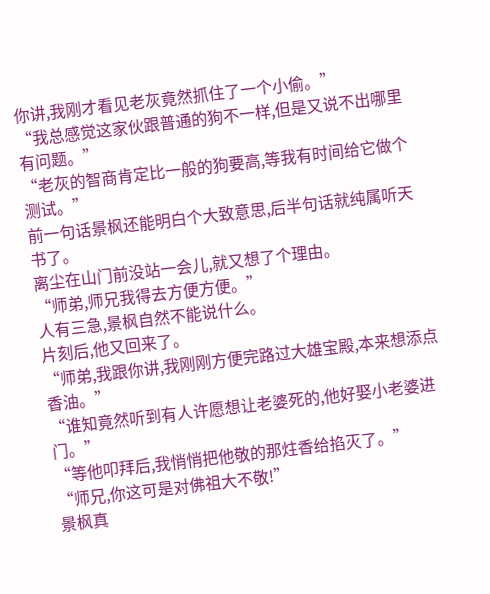你讲,我刚才看见老灰竟然抓住了一个小偷。”
“我总感觉这家伙跟普通的狗不一样,但是又说不出哪里有问题。”
“老灰的智商肯定比一般的狗要高,等我有时间给它做个测试。”
前一句话景枫还能明白个大致意思,后半句话就纯属听天书了。
离尘在山门前没站一会儿,就又想了个理由。
“师弟,师兄我得去方便方便。”
人有三急,景枫自然不能说什么。
片刻后,他又回来了。
“师弟,我跟你讲,我刚刚方便完路过大雄宝殿,本来想添点香油。”
“谁知竟然听到有人许愿想让老婆死的,他好娶小老婆进门。”
“等他叩拜后,我悄悄把他敬的那炷香给掐灭了。”
“师兄,你这可是对佛祖大不敬!”
景枫真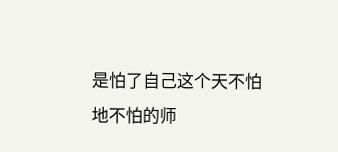是怕了自己这个天不怕地不怕的师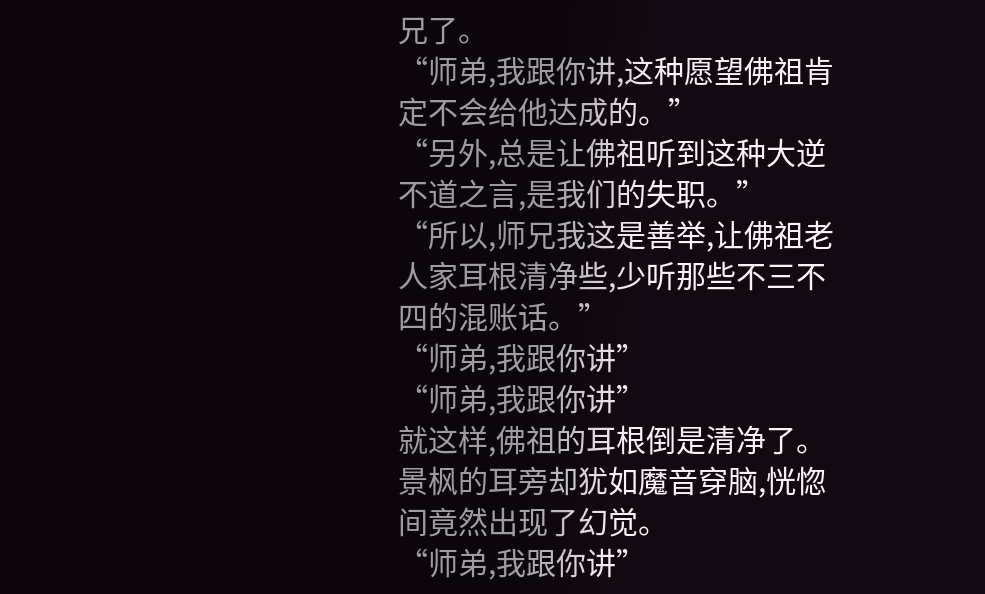兄了。
“师弟,我跟你讲,这种愿望佛祖肯定不会给他达成的。”
“另外,总是让佛祖听到这种大逆不道之言,是我们的失职。”
“所以,师兄我这是善举,让佛祖老人家耳根清净些,少听那些不三不四的混账话。”
“师弟,我跟你讲”
“师弟,我跟你讲”
就这样,佛祖的耳根倒是清净了。
景枫的耳旁却犹如魔音穿脑,恍惚间竟然出现了幻觉。
“师弟,我跟你讲”